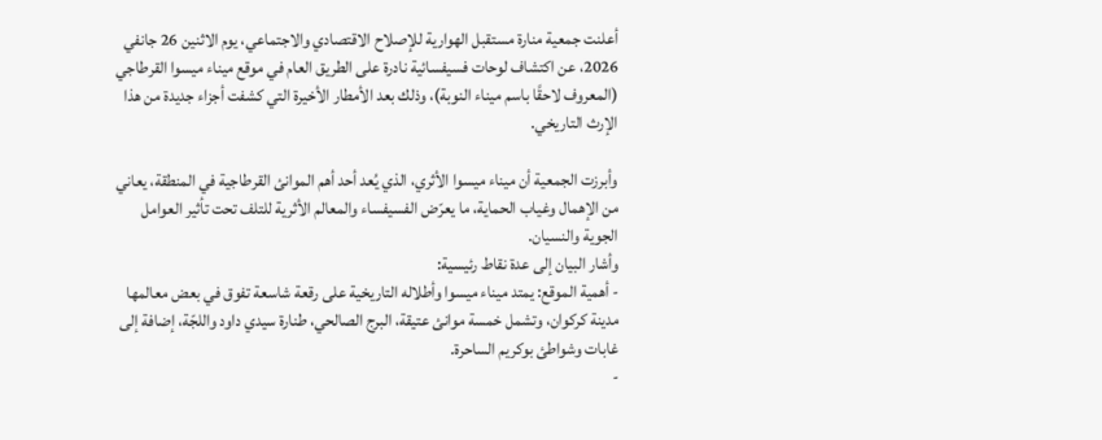أعلنت جمعية منارة مستقبل الهوارية للإصلاح الاقتصادي والاجتماعي، يوم الاثنين 26 جانفي 2026، عن اكتشاف لوحات فسيفسائية نادرة على الطريق العام في موقع ميناء ميسوا القرطاجي (المعروف لاحقًا باسم ميناء النوبة)، وذلك بعد الأمطار الأخيرة التي كشفت أجزاء جديدة من هذا الإرث التاريخي.

وأبرزت الجمعية أن ميناء ميسوا الأثري، الذي يُعد أحد أهم الموانئ القرطاجية في المنطقة، يعاني من الإهمال وغياب الحماية، ما يعرّض الفسيفساء والمعالم الأثرية للتلف تحت تأثير العوامل الجوية والنسيان.
وأشار البيان إلى عدة نقاط رئيسية:
- أهمية الموقع: يمتد ميناء ميسوا وأطلاله التاريخية على رقعة شاسعة تفوق في بعض معالمها مدينة كركوان، وتشمل خمسة موانئ عتيقة، البرج الصالحي، طنارة سيدي داود واللجّة، إضافة إلى غابات وشواطئ بوكريم الساحرة.
-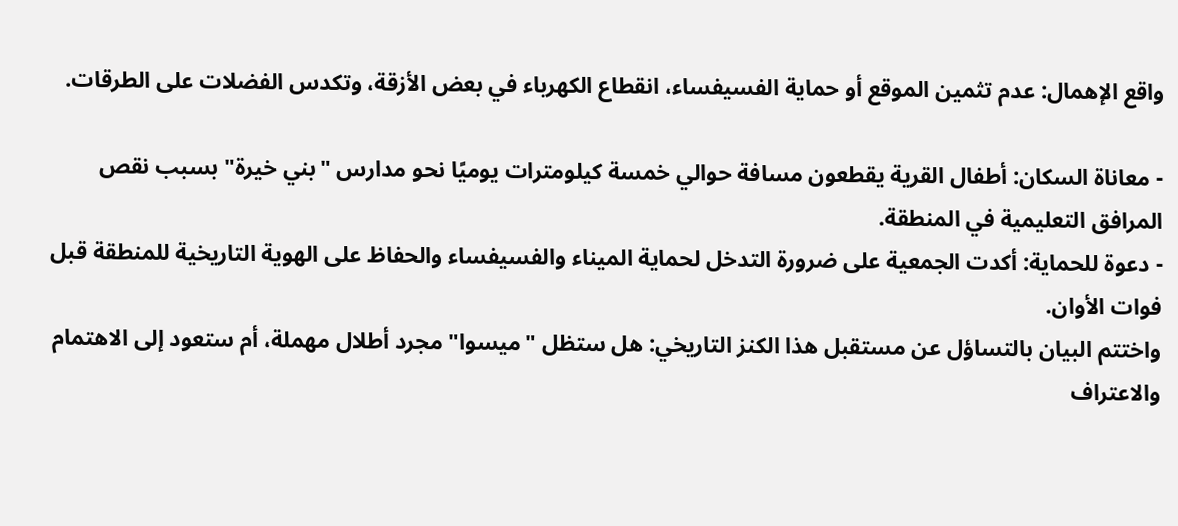واقع الإهمال: عدم تثمين الموقع أو حماية الفسيفساء، انقطاع الكهرباء في بعض الأزقة، وتكدس الفضلات على الطرقات.

- معاناة السكان: أطفال القرية يقطعون مسافة حوالي خمسة كيلومترات يوميًا نحو مدارس "بني خيرة" بسبب نقص المرافق التعليمية في المنطقة.
- دعوة للحماية: أكدت الجمعية على ضرورة التدخل لحماية الميناء والفسيفساء والحفاظ على الهوية التاريخية للمنطقة قبل فوات الأوان.
واختتم البيان بالتساؤل عن مستقبل هذا الكنز التاريخي: هل ستظل "ميسوا" مجرد أطلال مهملة، أم ستعود إلى الاهتمام والاعتراف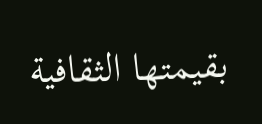بقيمتها الثقافية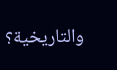والتاريخية؟